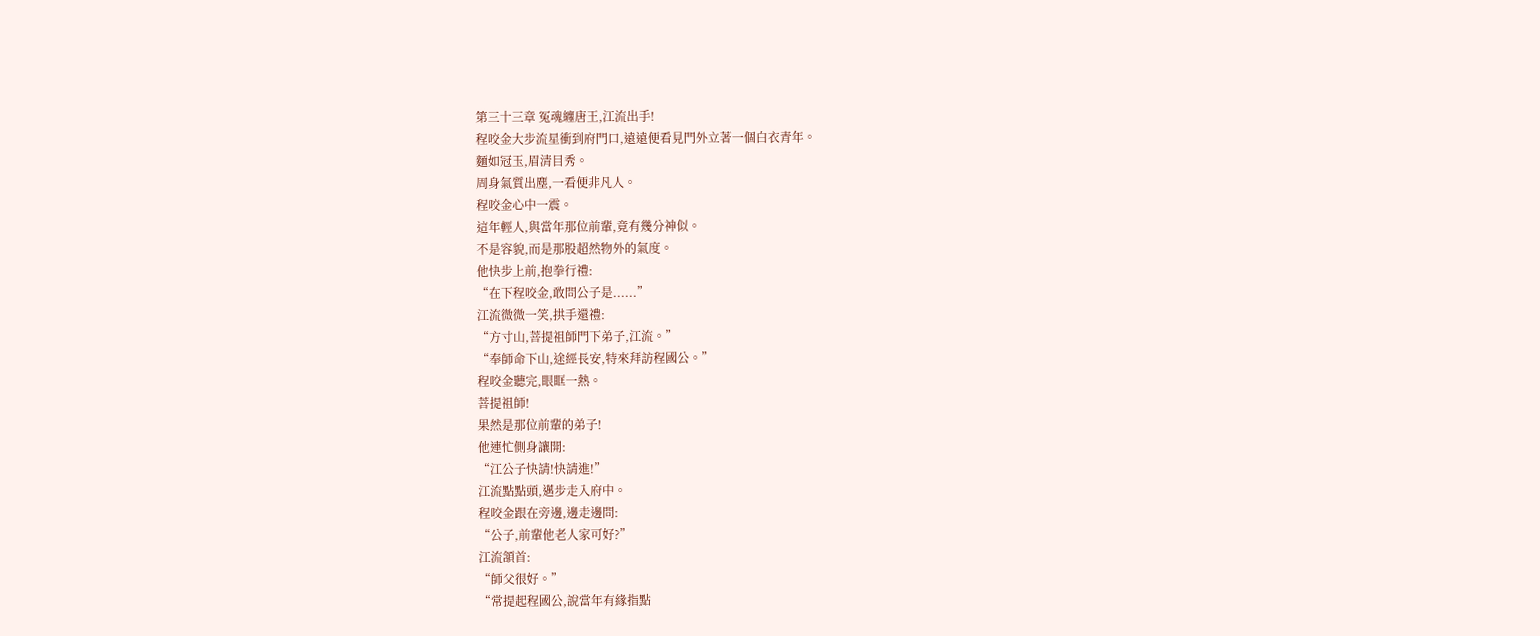第三十三章 冤魂纏唐王,江流出手!
程咬金大步流星衝到府門口,遠遠便看見門外立著一個白衣青年。
麵如冠玉,眉清目秀。
周身氣質出塵,一看便非凡人。
程咬金心中一震。
這年輕人,與當年那位前輩,竟有幾分神似。
不是容貌,而是那股超然物外的氣度。
他快步上前,抱拳行禮:
“在下程咬金,敢問公子是......”
江流微微一笑,拱手還禮:
“方寸山,菩提祖師門下弟子,江流。”
“奉師命下山,途經長安,特來拜訪程國公。”
程咬金聽完,眼眶一熱。
菩提祖師!
果然是那位前輩的弟子!
他連忙側身讓開:
“江公子快請!快請進!”
江流點點頭,邁步走入府中。
程咬金跟在旁邊,邊走邊問:
“公子,前輩他老人家可好?”
江流頷首:
“師父很好。”
“常提起程國公,說當年有緣指點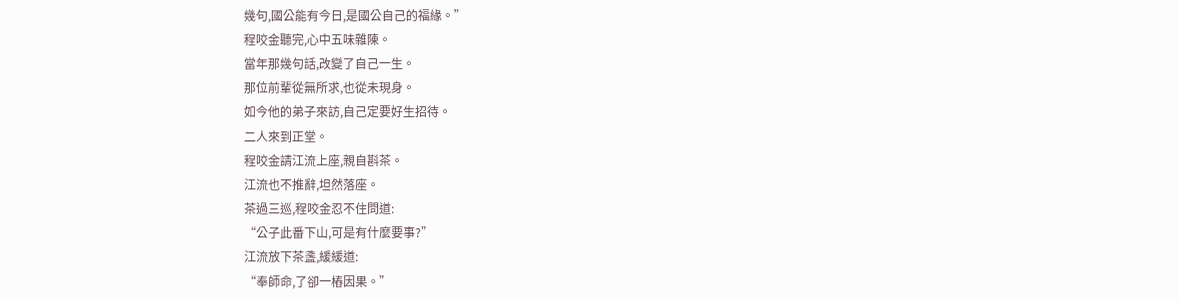幾句,國公能有今日,是國公自己的福緣。”
程咬金聽完,心中五味雜陳。
當年那幾句話,改變了自己一生。
那位前輩從無所求,也從未現身。
如今他的弟子來訪,自己定要好生招待。
二人來到正堂。
程咬金請江流上座,親自斟茶。
江流也不推辭,坦然落座。
茶過三巡,程咬金忍不住問道:
“公子此番下山,可是有什麼要事?”
江流放下茶盞,緩緩道:
“奉師命,了卻一樁因果。”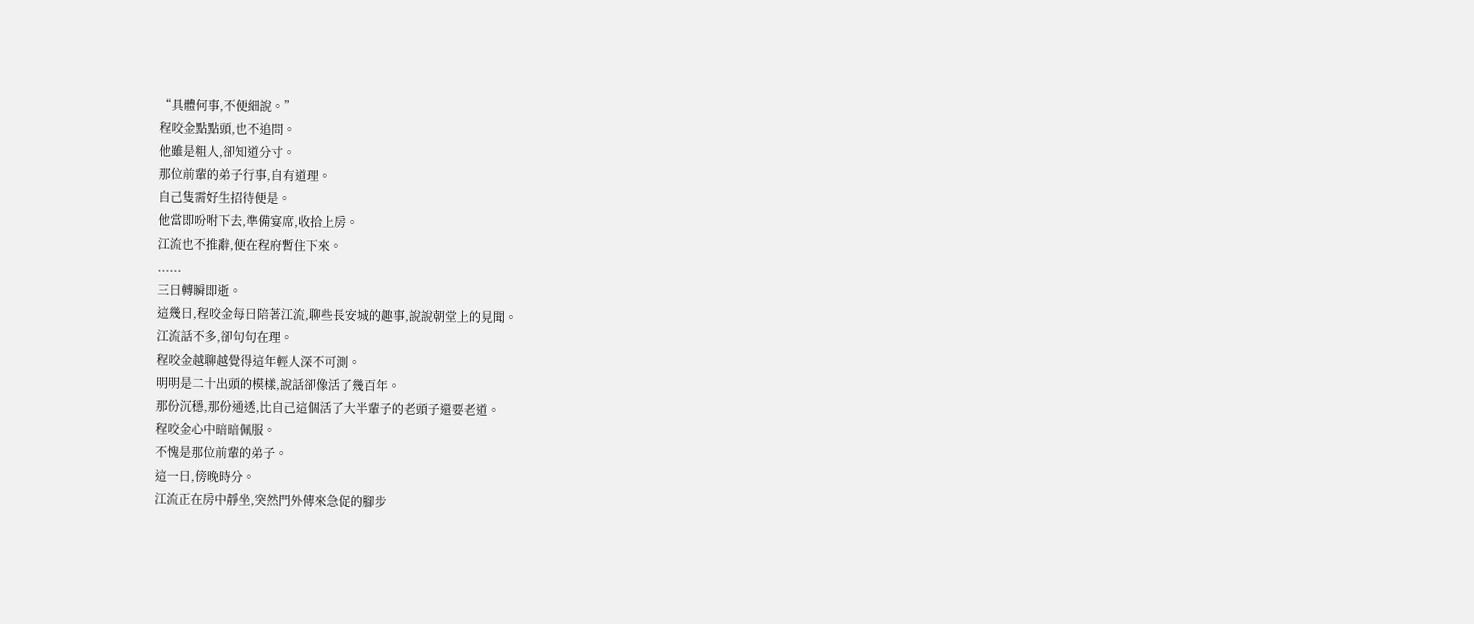“具體何事,不便細說。”
程咬金點點頭,也不追問。
他雖是粗人,卻知道分寸。
那位前輩的弟子行事,自有道理。
自己隻需好生招待便是。
他當即吩咐下去,準備宴席,收拾上房。
江流也不推辭,便在程府暫住下來。
......
三日轉瞬即逝。
這幾日,程咬金每日陪著江流,聊些長安城的趣事,說說朝堂上的見聞。
江流話不多,卻句句在理。
程咬金越聊越覺得這年輕人深不可測。
明明是二十出頭的模樣,說話卻像活了幾百年。
那份沉穩,那份通透,比自己這個活了大半輩子的老頭子還要老道。
程咬金心中暗暗佩服。
不愧是那位前輩的弟子。
這一日,傍晚時分。
江流正在房中靜坐,突然門外傳來急促的腳步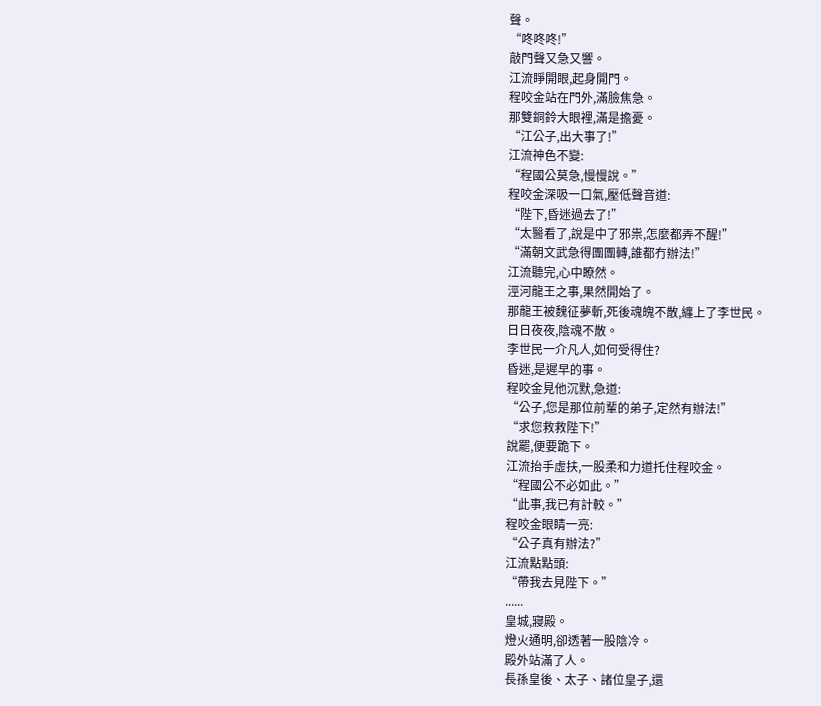聲。
“咚咚咚!”
敲門聲又急又響。
江流睜開眼,起身開門。
程咬金站在門外,滿臉焦急。
那雙銅鈴大眼裡,滿是擔憂。
“江公子,出大事了!”
江流神色不變:
“程國公莫急,慢慢說。”
程咬金深吸一口氣,壓低聲音道:
“陛下,昏迷過去了!”
“太醫看了,說是中了邪祟,怎麼都弄不醒!”
“滿朝文武急得團團轉,誰都冇辦法!”
江流聽完,心中瞭然。
涇河龍王之事,果然開始了。
那龍王被魏征夢斬,死後魂魄不散,纏上了李世民。
日日夜夜,陰魂不散。
李世民一介凡人,如何受得住?
昏迷,是遲早的事。
程咬金見他沉默,急道:
“公子,您是那位前輩的弟子,定然有辦法!”
“求您救救陛下!”
說罷,便要跪下。
江流抬手虛扶,一股柔和力道托住程咬金。
“程國公不必如此。”
“此事,我已有計較。”
程咬金眼睛一亮:
“公子真有辦法?”
江流點點頭:
“帶我去見陛下。”
......
皇城,寢殿。
燈火通明,卻透著一股陰冷。
殿外站滿了人。
長孫皇後、太子、諸位皇子,還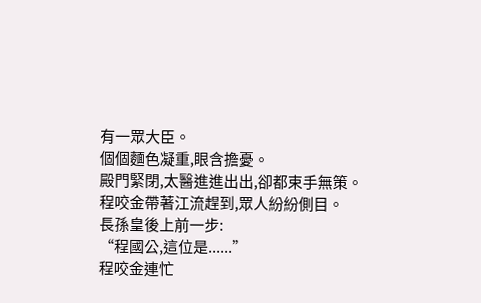有一眾大臣。
個個麵色凝重,眼含擔憂。
殿門緊閉,太醫進進出出,卻都束手無策。
程咬金帶著江流趕到,眾人紛紛側目。
長孫皇後上前一步:
“程國公,這位是......”
程咬金連忙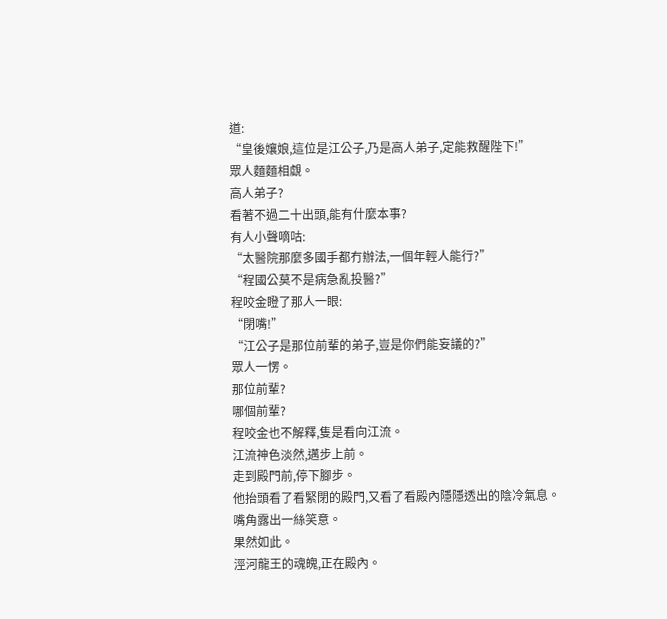道:
“皇後孃娘,這位是江公子,乃是高人弟子,定能救醒陛下!”
眾人麵麵相覷。
高人弟子?
看著不過二十出頭,能有什麼本事?
有人小聲嘀咕:
“太醫院那麼多國手都冇辦法,一個年輕人能行?”
“程國公莫不是病急亂投醫?”
程咬金瞪了那人一眼:
“閉嘴!”
“江公子是那位前輩的弟子,豈是你們能妄議的?”
眾人一愣。
那位前輩?
哪個前輩?
程咬金也不解釋,隻是看向江流。
江流神色淡然,邁步上前。
走到殿門前,停下腳步。
他抬頭看了看緊閉的殿門,又看了看殿內隱隱透出的陰冷氣息。
嘴角露出一絲笑意。
果然如此。
涇河龍王的魂魄,正在殿內。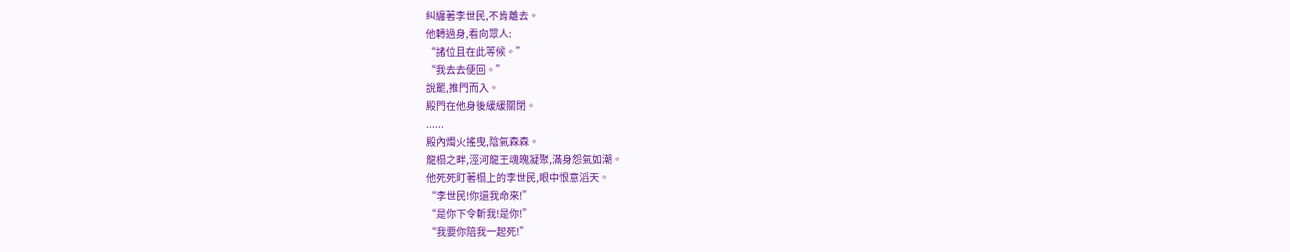糾纏著李世民,不肯離去。
他轉過身,看向眾人:
“諸位且在此等候。”
“我去去便回。”
說罷,推門而入。
殿門在他身後緩緩關閉。
......
殿內燭火搖曳,陰氣森森。
龍榻之畔,涇河龍王魂魄凝聚,滿身怨氣如潮。
他死死盯著榻上的李世民,眼中恨意滔天。
“李世民!你還我命來!”
“是你下令斬我!是你!”
“我要你陪我一起死!”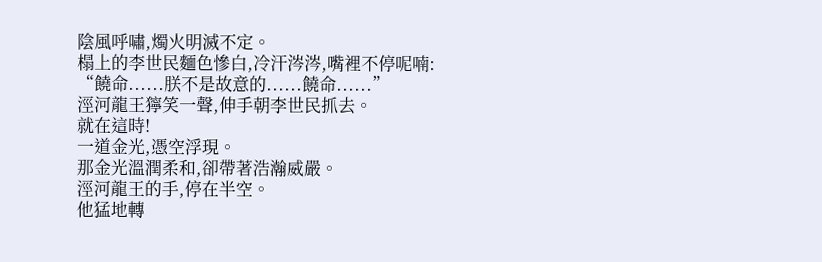陰風呼嘯,燭火明滅不定。
榻上的李世民麵色慘白,冷汗涔涔,嘴裡不停呢喃:
“饒命......朕不是故意的......饒命......”
涇河龍王獰笑一聲,伸手朝李世民抓去。
就在這時!
一道金光,憑空浮現。
那金光溫潤柔和,卻帶著浩瀚威嚴。
涇河龍王的手,停在半空。
他猛地轉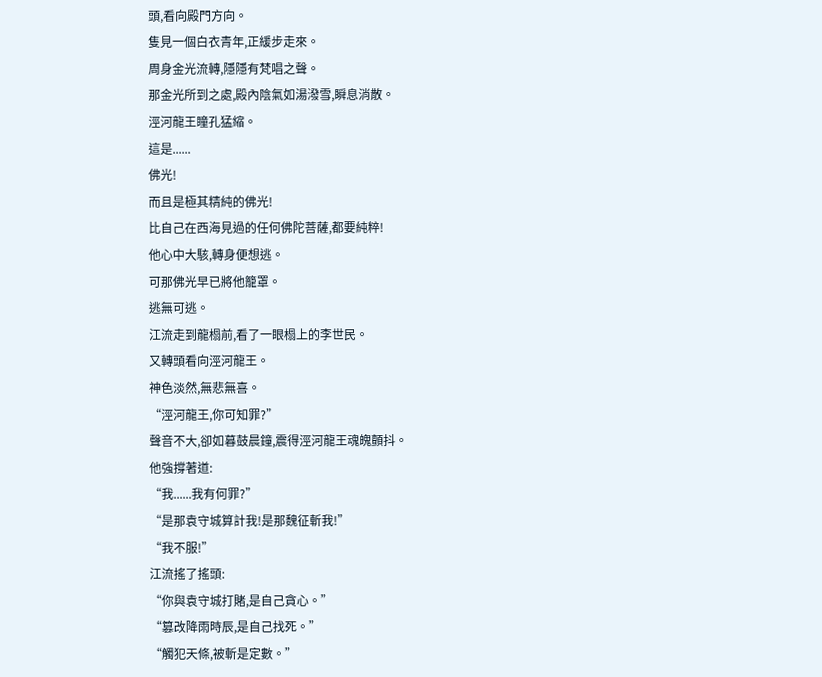頭,看向殿門方向。
隻見一個白衣青年,正緩步走來。
周身金光流轉,隱隱有梵唱之聲。
那金光所到之處,殿內陰氣如湯潑雪,瞬息消散。
涇河龍王瞳孔猛縮。
這是......
佛光!
而且是極其精純的佛光!
比自己在西海見過的任何佛陀菩薩,都要純粹!
他心中大駭,轉身便想逃。
可那佛光早已將他籠罩。
逃無可逃。
江流走到龍榻前,看了一眼榻上的李世民。
又轉頭看向涇河龍王。
神色淡然,無悲無喜。
“涇河龍王,你可知罪?”
聲音不大,卻如暮鼓晨鐘,震得涇河龍王魂魄顫抖。
他強撐著道:
“我......我有何罪?”
“是那袁守城算計我!是那魏征斬我!”
“我不服!”
江流搖了搖頭:
“你與袁守城打賭,是自己貪心。”
“篡改降雨時辰,是自己找死。”
“觸犯天條,被斬是定數。”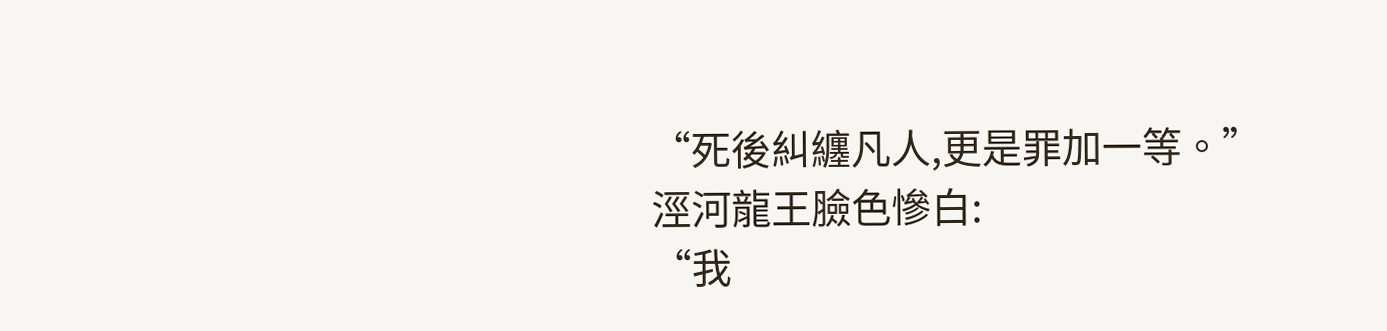“死後糾纏凡人,更是罪加一等。”
涇河龍王臉色慘白:
“我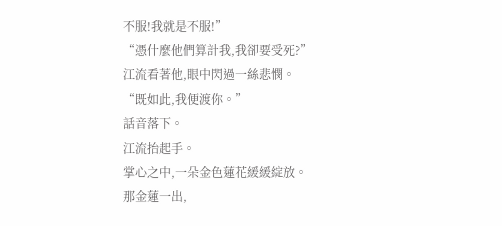不服!我就是不服!”
“憑什麼他們算計我,我卻要受死?”
江流看著他,眼中閃過一絲悲憫。
“既如此,我便渡你。”
話音落下。
江流抬起手。
掌心之中,一朵金色蓮花緩緩綻放。
那金蓮一出,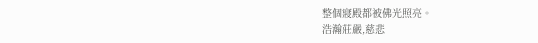整個寢殿都被佛光照亮。
浩瀚莊嚴,慈悲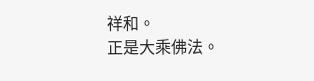祥和。
正是大乘佛法。